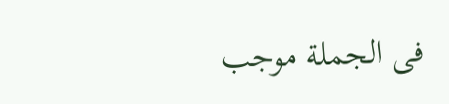فى الجملة موجب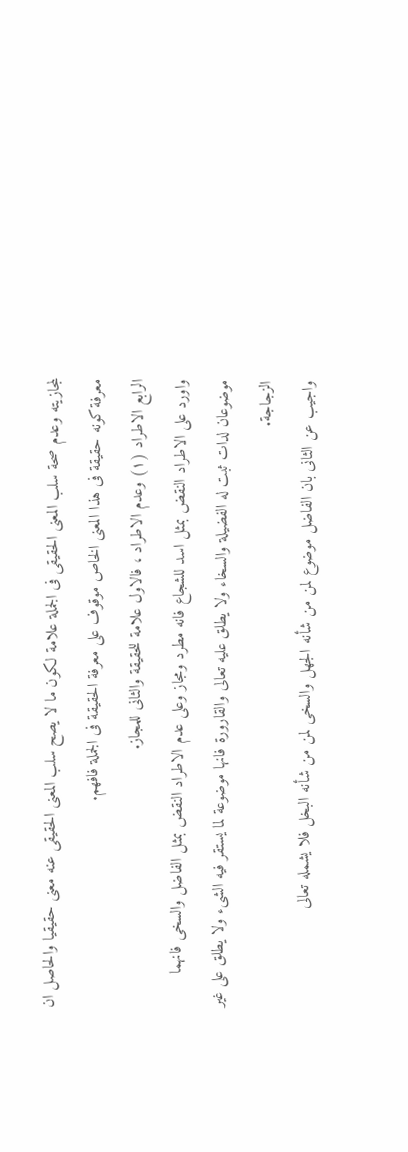لمجازيته وعدم صحة سلب المعنى الحقيقى فى الجملة علامة لكون ما لا يصح سلب المعنى الحقيقى عنه معنى حقيقيا والحاصل ان معرفة كونه حقيقة فى هذا المعنى الخاص موقوف على معرفة الحقيقة فى الجملة فافهم.
الرابع الاطراد (١) وعدم الاطراد ، فالاول علامة للحقيقة والثانى للمجاز.
واورد على الاطراد النقض بمثل اسد للشجاع فانه مطرد ومجاز وعلى عدم الاطراد النقض بمثل الفاضل والسخى فانهما موضوعان لدات ثبت له الفضيلة والسخاء ولا يطلق عليه تعالى والقارورة فانها موضوعة لما يستقر فيه الشىء ولا يطلق على غير الزجاجة.
واجيب عن الثانى بان الفاضل موضوع لمن من شأنه الجهل والسخى لمن من شأنه البخل فلا يشمله تعالى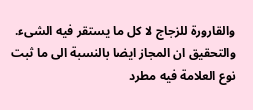والقارورة للزجاج لا كل ما يستقر فيه الشىء.
والتحقيق ان المجاز ايضا بالنسبة الى ما ثبت نوع العلامة فيه مطرد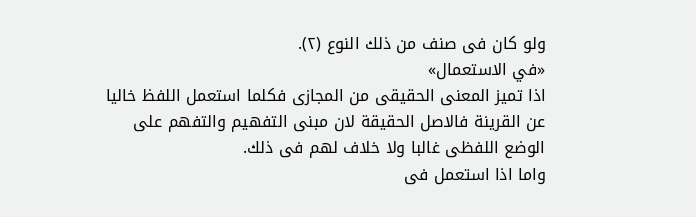ولو كان فى صنف من ذلك النوع (٢).
«في الاستعمال»
اذا تميز المعنى الحقيقى من المجازى فكلما استعمل اللفظ خاليا عن القرينة فالاصل الحقيقة لان مبنى التفهيم والتفهم على الوضع اللفظى غالبا ولا خلاف لهم فى ذلك.
واما اذا استعمل فى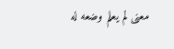معنى لم يعلم وضعه له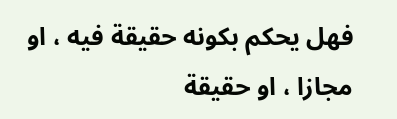فهل يحكم بكونه حقيقة فيه ، او مجازا ، او حقيقة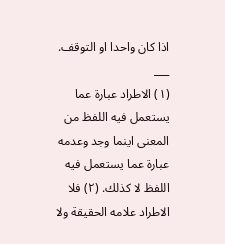اذا كان واحدا او التوقف.
___
(١) الاطراد عبارة عما يستعمل فيه اللفظ من المعنى اينما وجد وعدمه عبارة عما يستعمل فيه اللفظ لا كذلك. (٢) فلا الاطراد علامه الحقيقة ولا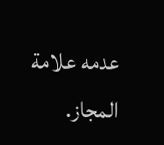عدمه علامة المجاز.